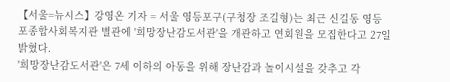【서울=뉴시스】강영온 기자 = 서울 영등포구(구청장 조길형)는 최근 신길동 영등포종합사회복지관 별관에 '희망장난감도서관'을 개관하고 연회원을 모집한다고 27일 밝혔다.
'희망장난감도서관'은 7세 이하의 아동을 위해 장난감과 놀이시설을 갖추고 각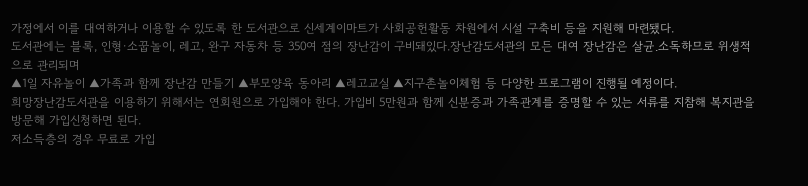가정에서 이를 대여하거나 이용할 수 있도록 한 도서관으로 신세계이마트가 사회공헌활동 차원에서 시설 구축비 등을 지원해 마련됐다.
도서관에는 블록, 인형·소꿉놀이, 레고, 완구 자동차 등 350여 점의 장난감이 구비돼있다.장난감도서관의 모든 대여 장난감은 살균․소독하므로 위생적으로 관리되며
▲1일 자유놀이 ▲가족과 함께 장난감 만들기 ▲부모양육 동아리 ▲레고교실 ▲지구촌놀이체험 등 다양한 프로그램이 진행될 예정이다.
희망장난감도서관을 이용하기 위해서는 연회원으로 가입해야 한다. 가입비 5만원과 함께 신분증과 가족관계를 증명할 수 있는 서류를 지참해 복지관을 방문해 가입신청하면 된다.
저소득층의 경우 무료로 가입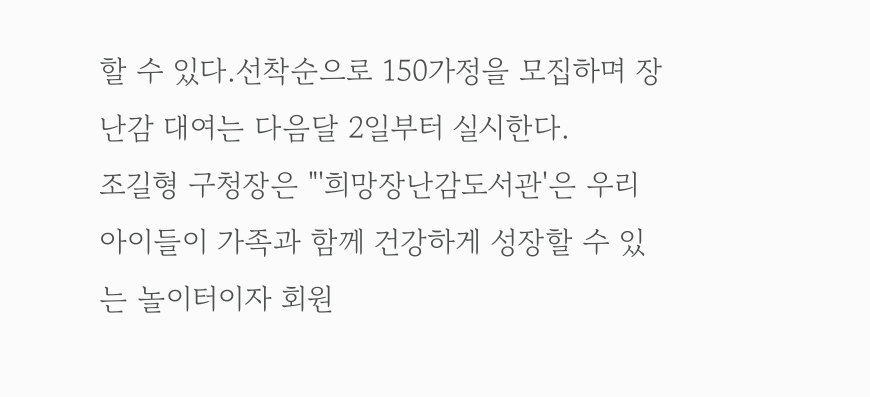할 수 있다.선착순으로 150가정을 모집하며 장난감 대여는 다음달 2일부터 실시한다.
조길형 구청장은 "'희망장난감도서관'은 우리 아이들이 가족과 함께 건강하게 성장할 수 있는 놀이터이자 회원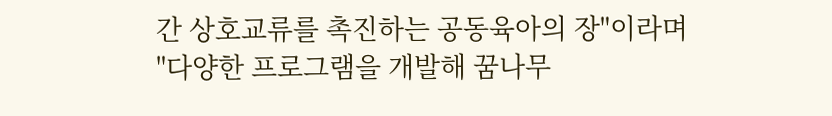간 상호교류를 촉진하는 공동육아의 장"이라며
"다양한 프로그램을 개발해 꿈나무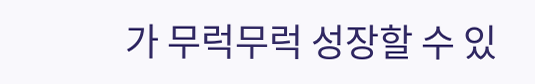가 무럭무럭 성장할 수 있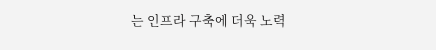는 인프라 구축에 더욱 노력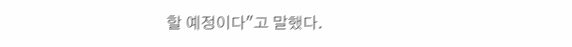할 예정이다"고 말했다.